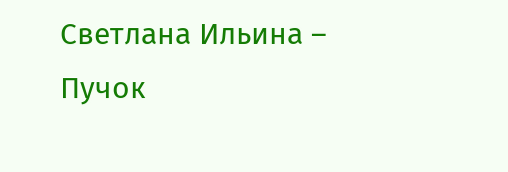Светлана Ильина – Пучок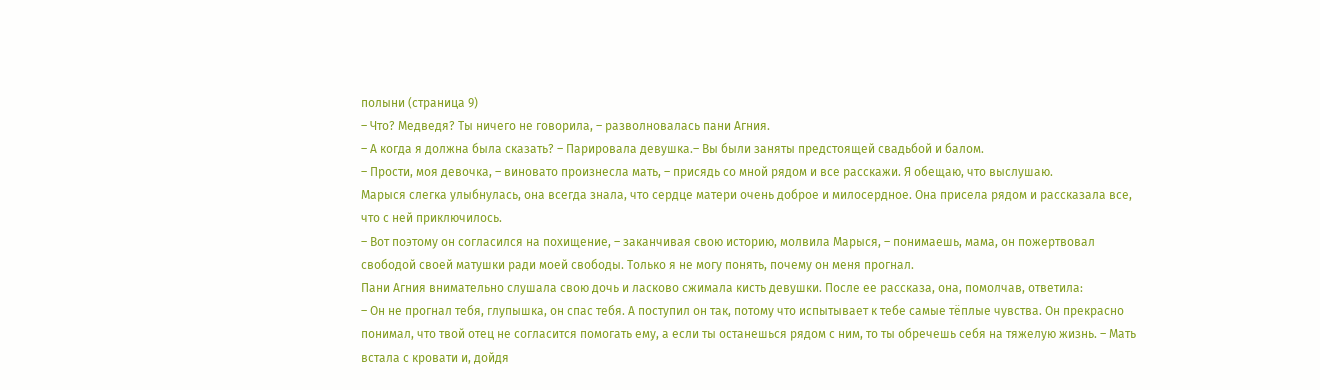полыни (страница 9)
– Что? Медведя? Ты ничего не говорила, – разволновалась пани Агния.
– А когда я должна была сказать? – Парировала девушка.– Вы были заняты предстоящей свадьбой и балом.
– Прости, моя девочка, – виновато произнесла мать, – присядь со мной рядом и все расскажи. Я обещаю, что выслушаю.
Марыся слегка улыбнулась, она всегда знала, что сердце матери очень доброе и милосердное. Она присела рядом и рассказала все, что с ней приключилось.
– Вот поэтому он согласился на похищение, – заканчивая свою историю, молвила Марыся, – понимаешь, мама, он пожертвовал свободой своей матушки ради моей свободы. Только я не могу понять, почему он меня прогнал.
Пани Агния внимательно слушала свою дочь и ласково сжимала кисть девушки. После ее рассказа, она, помолчав, ответила:
– Он не прогнал тебя, глупышка, он спас тебя. А поступил он так, потому что испытывает к тебе самые тёплые чувства. Он прекрасно понимал, что твой отец не согласится помогать ему, а если ты останешься рядом с ним, то ты обречешь себя на тяжелую жизнь. – Мать встала с кровати и, дойдя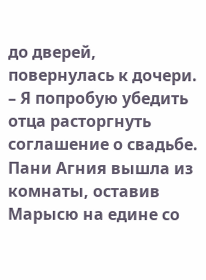до дверей, повернулась к дочери. – Я попробую убедить отца расторгнуть соглашение о свадьбе.
Пани Агния вышла из комнаты, оставив Марысю на едине со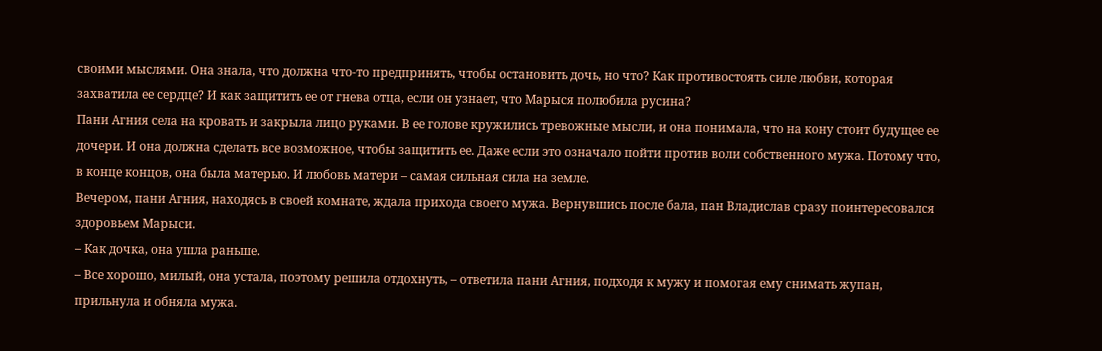своими мыслями. Она знала, что должна что-то предпринять, чтобы остановить дочь, но что? Как противостоять силе любви, которая захватила ее сердце? И как защитить ее от гнева отца, если он узнает, что Марыся полюбила русина?
Пани Агния села на кровать и закрыла лицо руками. В ее голове кружились тревожные мысли, и она понимала, что на кону стоит будущее ее дочери. И она должна сделать все возможное, чтобы защитить ее. Даже если это означало пойти против воли собственного мужа. Потому что, в конце концов, она была матерью. И любовь матери – самая сильная сила на земле.
Вечером, пани Агния, находясь в своей комнате, ждала прихода своего мужа. Вернувшись после бала, пан Владислав сразу поинтересовался здоровьем Марыси.
– Как дочка, она ушла раньше.
– Все хорошо, милый, она устала, поэтому решила отдохнуть, – ответила пани Агния, подходя к мужу и помогая ему снимать жупан, прильнула и обняла мужа.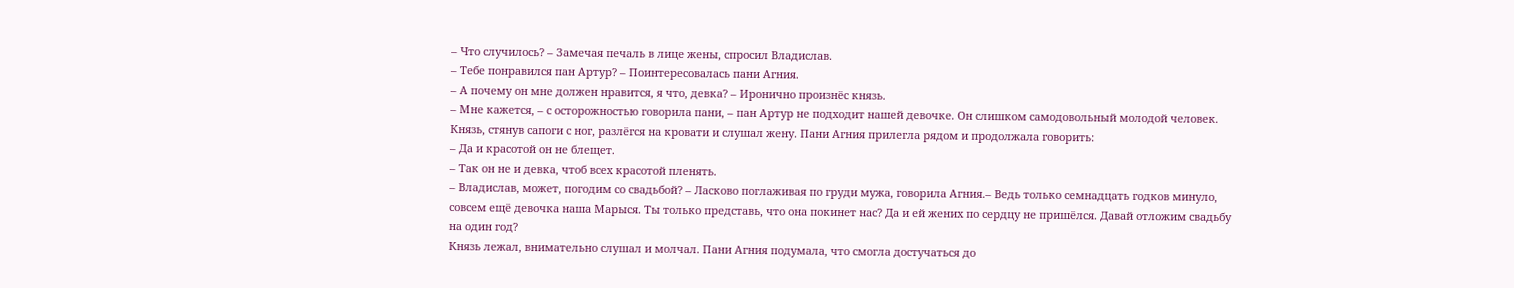– Что случилось? – Замечая печаль в лице жены, спросил Владислав.
– Тебе понравился пан Артур? – Поинтересовалась пани Агния.
– А почему он мне должен нравится, я что, девка? – Иронично произнёс князь.
– Мне кажется, – с осторожностью говорила пани, – пан Артур не подходит нашей девочке. Он слишком самодовольный молодой человек.
Князь, стянув сапоги с ног, разлёгся на кровати и слушал жену. Пани Агния прилегла рядом и продолжала говорить:
– Да и красотой он не блещет.
– Так он не и девка, чтоб всех красотой пленять.
– Владислав, может, погодим со свадьбой? – Ласково поглаживая по груди мужа, говорила Агния.– Ведь только семнадцать годков минуло, совсем ещё девочка наша Марыся. Ты только представь, что она покинет нас? Да и ей жених по сердцу не пришёлся. Давай отложим свадьбу на один год?
Князь лежал, внимательно слушал и молчал. Пани Агния подумала, что смогла достучаться до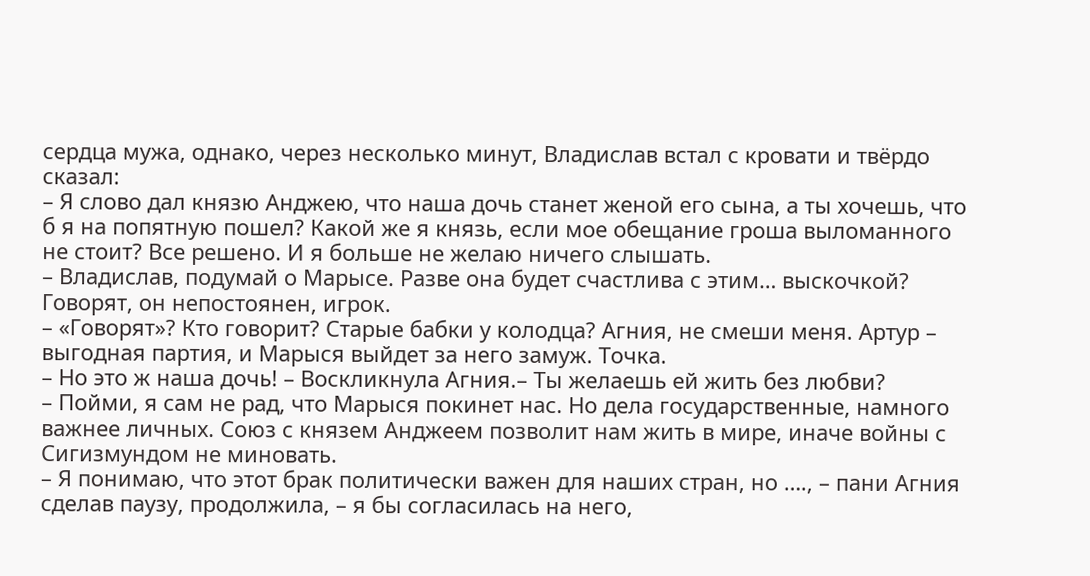сердца мужа, однако, через несколько минут, Владислав встал с кровати и твёрдо сказал:
– Я слово дал князю Анджею, что наша дочь станет женой его сына, а ты хочешь, что б я на попятную пошел? Какой же я князь, если мое обещание гроша выломанного не стоит? Все решено. И я больше не желаю ничего слышать.
– Владислав, подумай о Марысе. Разве она будет счастлива с этим… выскочкой? Говорят, он непостоянен, игрок.
– «Говорят»? Кто говорит? Старые бабки у колодца? Агния, не смеши меня. Артур – выгодная партия, и Марыся выйдет за него замуж. Точка.
– Но это ж наша дочь! – Воскликнула Агния.– Ты желаешь ей жить без любви?
– Пойми, я сам не рад, что Марыся покинет нас. Но дела государственные, намного важнее личных. Союз с князем Анджеем позволит нам жить в мире, иначе войны с Сигизмундом не миновать.
– Я понимаю, что этот брак политически важен для наших стран, но …., – пани Агния сделав паузу, продолжила, – я бы согласилась на него,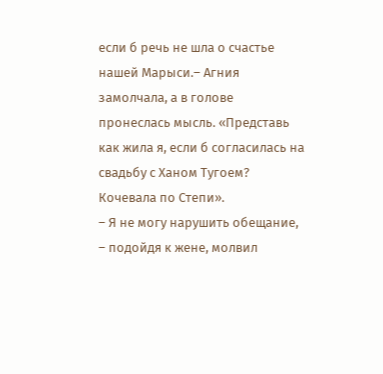если б речь не шла о счастье нашей Марыси.– Агния замолчала, а в голове пронеслась мысль. «Представь как жила я, если б согласилась на свадьбу с Ханом Тугоем? Кочевала по Степи».
– Я не могу нарушить обещание, – подойдя к жене, молвил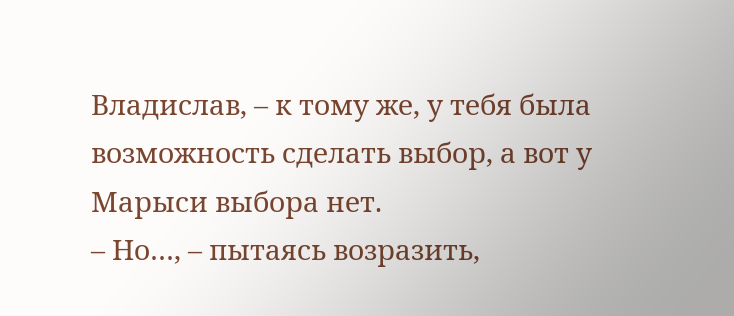Владислав, – к тому же, у тебя была возможность сделать выбор, а вот у Марыси выбора нет.
– Но…, – пытаясь возразить,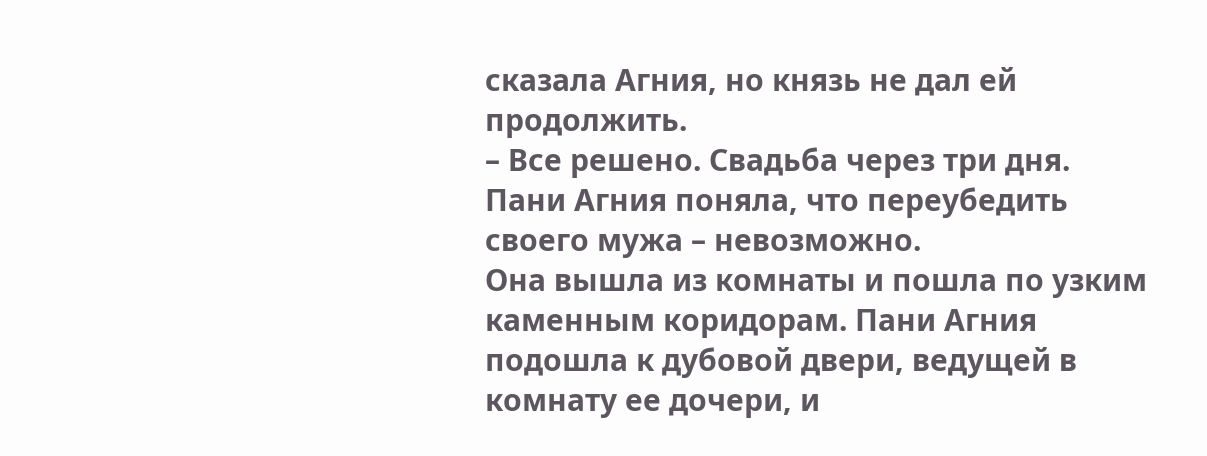сказала Агния, но князь не дал ей продолжить.
– Все решено. Свадьба через три дня.
Пани Агния поняла, что переубедить своего мужа – невозможно.
Она вышла из комнаты и пошла по узким каменным коридорам. Пани Агния подошла к дубовой двери, ведущей в комнату ее дочери, и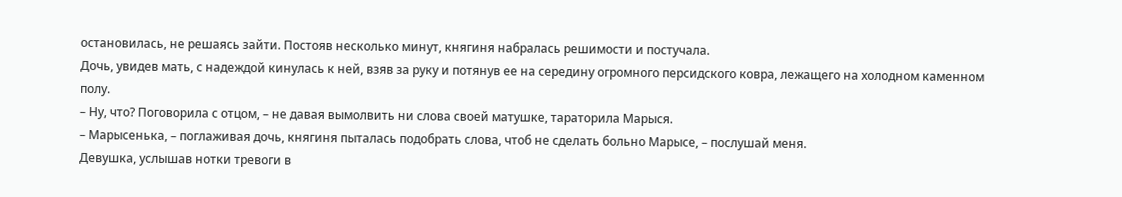остановилась, не решаясь зайти. Постояв несколько минут, княгиня набралась решимости и постучала.
Дочь, увидев мать, с надеждой кинулась к ней, взяв за руку и потянув ее на середину огромного персидского ковра, лежащего на холодном каменном полу.
– Ну, что? Поговорила с отцом, – не давая вымолвить ни слова своей матушке, тараторила Марыся.
– Марысенька, – поглаживая дочь, княгиня пыталась подобрать слова, чтоб не сделать больно Марысе, – послушай меня.
Девушка, услышав нотки тревоги в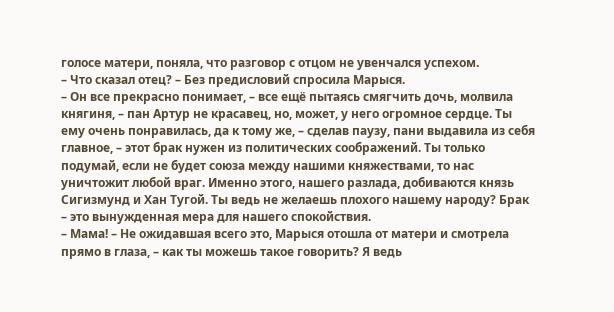голосе матери, поняла, что разговор с отцом не увенчался успехом.
– Что сказал отец? – Без предисловий спросила Марыся.
– Он все прекрасно понимает, – все ещё пытаясь смягчить дочь, молвила княгиня, – пан Артур не красавец, но, может, у него огромное сердце. Ты ему очень понравилась, да к тому же, – сделав паузу, пани выдавила из себя главное, – этот брак нужен из политических соображений. Ты только подумай, если не будет союза между нашими княжествами, то нас уничтожит любой враг. Именно этого, нашего разлада, добиваются князь Сигизмунд и Хан Тугой. Ты ведь не желаешь плохого нашему народу? Брак – это вынужденная мера для нашего спокойствия.
– Мама! – Не ожидавшая всего это, Марыся отошла от матери и смотрела прямо в глаза, – как ты можешь такое говорить? Я ведь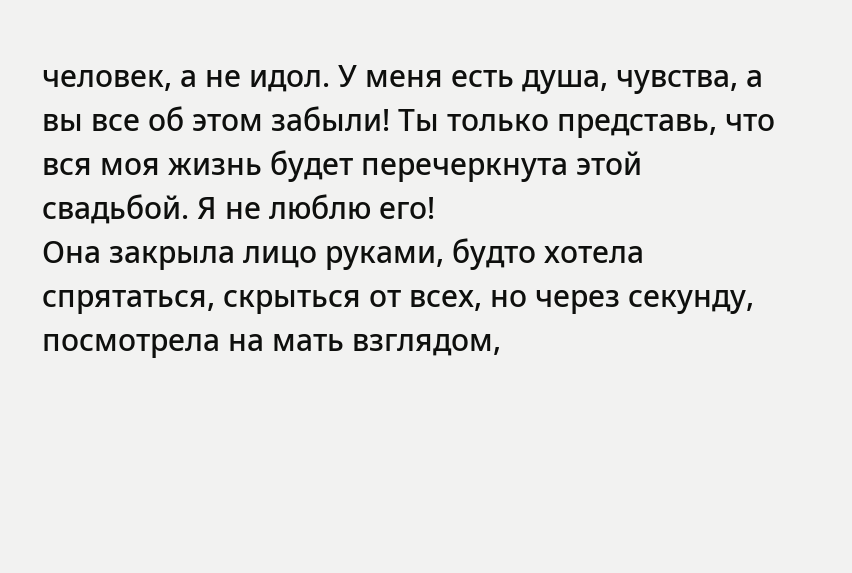человек, а не идол. У меня есть душа, чувства, а вы все об этом забыли! Ты только представь, что вся моя жизнь будет перечеркнута этой свадьбой. Я не люблю его!
Она закрыла лицо руками, будто хотела спрятаться, скрыться от всех, но через секунду, посмотрела на мать взглядом,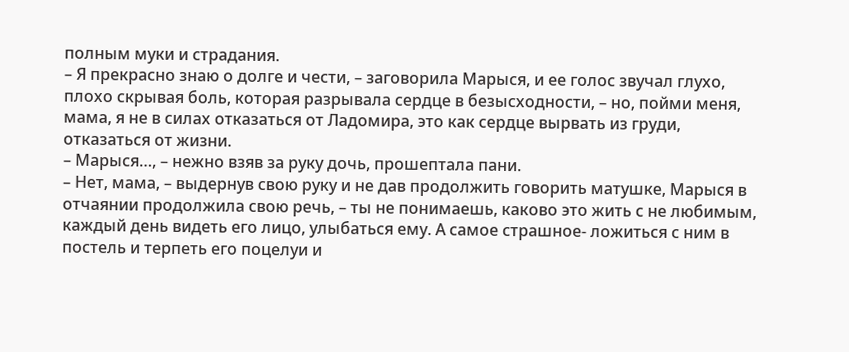полным муки и страдания.
– Я прекрасно знаю о долге и чести, – заговорила Марыся, и ее голос звучал глухо, плохо скрывая боль, которая разрывала сердце в безысходности, – но, пойми меня, мама, я не в силах отказаться от Ладомира, это как сердце вырвать из груди, отказаться от жизни.
– Марыся…, – нежно взяв за руку дочь, прошептала пани.
– Нет, мама, – выдернув свою руку и не дав продолжить говорить матушке, Марыся в отчаянии продолжила свою речь, – ты не понимаешь, каково это жить с не любимым, каждый день видеть его лицо, улыбаться ему. А самое страшное- ложиться с ним в постель и терпеть его поцелуи и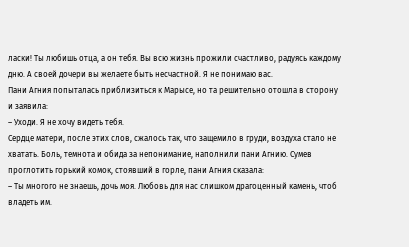ласки! Ты любишь отца, а он тебя. Вы всю жизнь прожили счастливо, радуясь каждому дню. А своей дочери вы желаете быть несчастной. Я не понимаю вас.
Пани Агния попыталась приблизиться к Марысе, но та решительно отошла в сторону и заявила:
– Уходи. Я не хочу видеть тебя.
Сердце матери, после этих слов, сжалось так, что защемило в груди, воздуха стало не хватать. Боль, темнота и обида за непонимание, наполнили пани Агнию. Сумев проглотить горький комок, стоявший в горле, пани Агния сказала:
– Ты многого не знаешь, дочь моя. Любовь для нас слишком драгоценный камень, чтоб владеть им.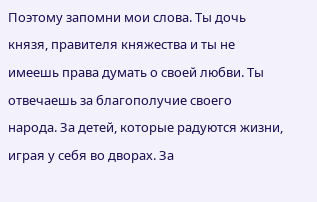Поэтому запомни мои слова. Ты дочь князя, правителя княжества и ты не имеешь права думать о своей любви. Ты отвечаешь за благополучие своего народа. За детей, которые радуются жизни, играя у себя во дворах. За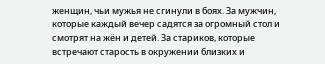женщин, чьи мужья не сгинули в боях. За мужчин, которые каждый вечер садятся за огромный стол и смотрят на жён и детей. За стариков, которые встречают старость в окружении близких и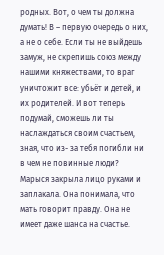родных. Вот, о чем ты должна думать! В – первую очередь о них, а не о себе. Если ты не выйдешь замуж, не скрепишь союз между нашими княжествами, то враг уничтожит все: убьёт и детей, и их родителей. И вот теперь подумай, сможешь ли ты наслаждаться своим счастьем, зная, что из- за тебя погибли ни в чем не повинные люди?
Марыся закрыла лицо руками и заплакала. Она понимала, что мать говорит правду. Она не имеет даже шанса на счастье.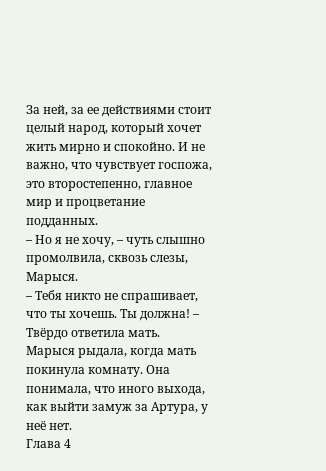За ней, за ее действиями стоит целый народ, который хочет жить мирно и спокойно. И не важно, что чувствует госпожа, это второстепенно, главное мир и процветание подданных.
– Но я не хочу, – чуть слышно промолвила, сквозь слезы, Марыся.
– Тебя никто не спрашивает, что ты хочешь. Ты должна! – Твёрдо ответила мать.
Марыся рыдала, когда мать покинула комнату. Она понимала, что иного выхода, как выйти замуж за Артура, у неё нет.
Глава 4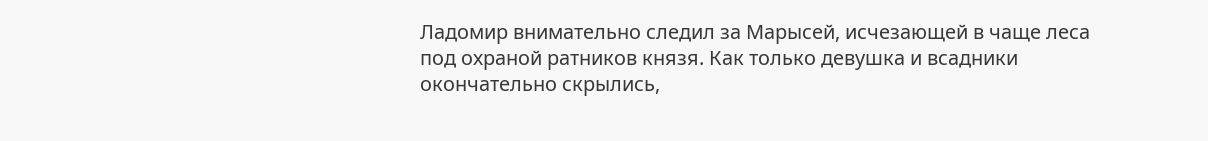Ладомир внимательно следил за Марысей, исчезающей в чаще леса под охраной ратников князя. Как только девушка и всадники окончательно скрылись,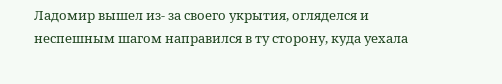Ладомир вышел из- за своего укрытия, огляделся и неспешным шагом направился в ту сторону, куда уехала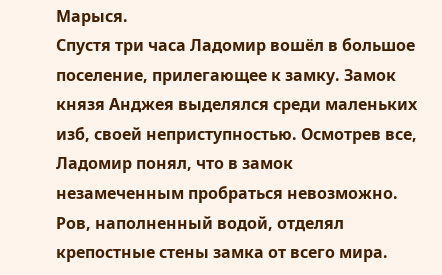Марыся.
Спустя три часа Ладомир вошёл в большое поселение, прилегающее к замку. Замок князя Анджея выделялся среди маленьких изб, своей неприступностью. Осмотрев все, Ладомир понял, что в замок незамеченным пробраться невозможно. Ров, наполненный водой, отделял крепостные стены замка от всего мира.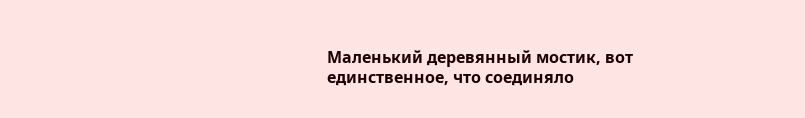Маленький деревянный мостик, вот единственное, что соединяло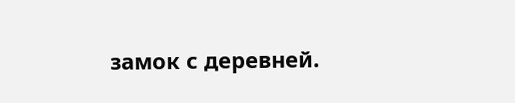замок с деревней.